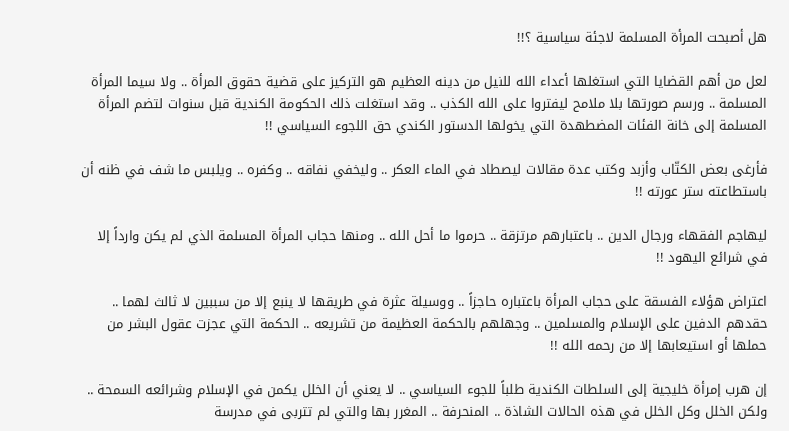هل أصبحت المرأة المسلمة لاجئة سياسية ؟!!

لعل من أهم القضايا التي استغلها أعداء الله للنيل من دينه العظيم هو التركيز على قضية حقوق المرأة .. ولا سيما المرأة المسلمة .. ورسم صورتها بلا ملامح ليفتروا على الله الكذب .. وقد استغلت ذلك الحكومة الكندية قبل سنوات لتضم المرأة المسلمة إلى خانة الفئات المضطهدة التي يخولها الدستور الكندي حق اللجوء السياسي !!

فأرغى بعض الكتّاب وأزبد وكتب عدة مقالات ليصطاد في الماء العكر .. وليخفي نفاقه .. وكفره .. ويلبس ما شف في ظنه أن باستطاعته ستر عورته !!

ليهاجم الفقهاء ورجال الدين .. باعتبارهم مرتزقة .. حرموا ما أحل الله .. ومنها حجاب المرأة المسلمة الذي لم يكن وارداً إلا في شرائع اليهود !!

اعتراض هؤلاء الفسقة على حجاب المرأة باعتباره حاجزاً .. ووسيلة عثرة في طريقها لا ينبع إلا من سببين لا ثالث لهما .. حقدهم الدفين على الإسلام والمسلمين .. وجهلهم بالحكمة العظيمة من تشريعه .. الحكمة التي عجزت عقول البشر من حملها أو استيعابها إلا من رحمه الله !!

إن هرب إمرأة خليجية إلى السلطات الكندية طلباً للجوء السياسي .. لا يعني أن الخلل يكمن في الإسلام وشرائعه السمحة .. ولكن الخلل وكل الخلل في هذه الحالات الشاذة .. المنحرفة .. المغرر بها والتي لم تتربى في مدرسة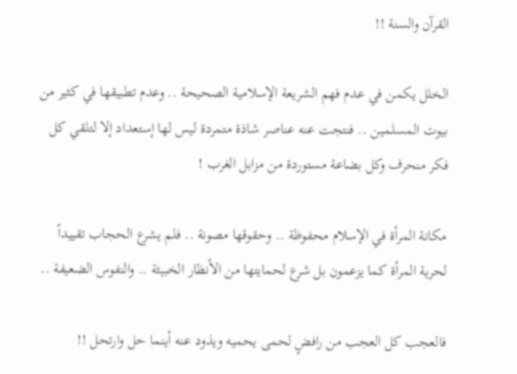القرآن والسنة !!

الخلل يكمن في عدم فهم الشريعة الإسلامية الصحيحة .. وعدم تطبيقها في كثير من بيوت المسلمين .. فنتجت عنه عناصر شاذة متمردة ليس لها إستعداد إلا لتلقي كل فكر منحرف وكل بضاعة مستوردة من مزابل الغرب !

مكانة المرأة في الإسلام محفوظة .. وحقوقها مصونة .. فلم يشرع الحجاب تقييداً لحرية المرأة كما يزعمون بل شرع لحمايتها من الأنظار الخبيثة .. والنفوس الضعيفة ..

فالعجب كل العجب من رافضٍ لحمى يحميه ويذود عنه أينما حل وارتحل !!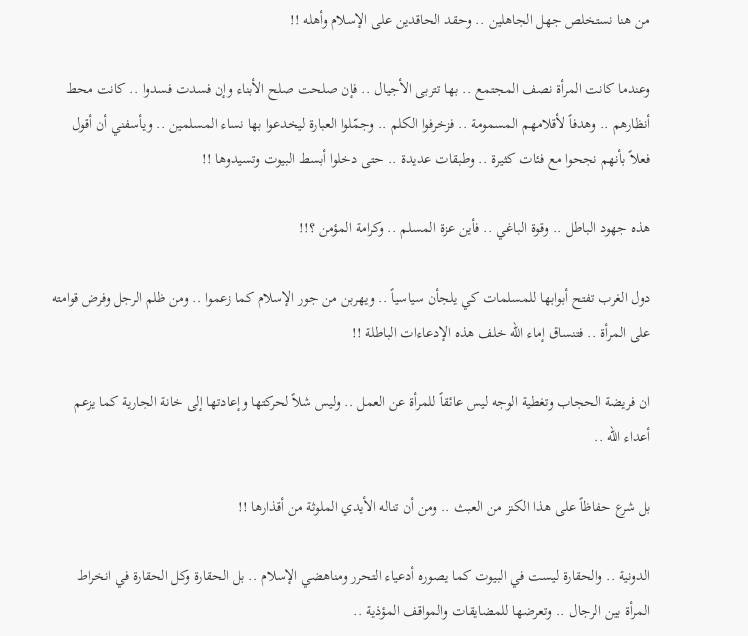من هنا نستخلص جهل الجاهلين .. وحقد الحاقدين على الإسلام وأهله !!

وعندما كانت المرأة نصف المجتمع .. بها تتربى الأجيال .. فإن صلحت صلح الأبناء وإن فسدت فسدوا .. كانت محط أنظارهم .. وهدفاً لأقلامهم المسمومة .. فزخرفوا الكلم .. وجمّلوا العبارة ليخدعوا بها نساء المسلمين .. ويأسفني أن أقول فعلاً بأنهم نجحوا مع فئات كثيرة .. وطبقات عديدة .. حتى دخلوا أبسط البيوت وتسيدوها !!

هذه جهود الباطل .. وقوة الباغي .. فأين عزة المسلم .. وكرامة المؤمن ؟!!

دول الغرب تفتح أبوابها للمسلمات كي يلجأن سياسياً .. ويهربن من جور الإسلام كما زعموا .. ومن ظلم الرجل وفرض قوامته على المرأة .. فتنساق إماء الله خلف هذه الإدعاءات الباطلة !!

ان فريضة الحجاب وتغطية الوجه ليس عائقاً للمرأة عن العمل .. وليس شلاً لحركتها وإعادتها إلى خانة الجارية كما يزعم أعداء الله ..

بل شرع حفاظاً على هذا الكنز من العبث .. ومن أن تناله الأيدي الملوثة من أقذارها !!

الدونية .. والحقارة ليست في البيوت كما يصوره أدعياء التحرر ومناهضي الإسلام .. بل الحقارة وكل الحقارة في انخراط المرأة بين الرجال .. وتعرضها للمضايقات والمواقف المؤذية ..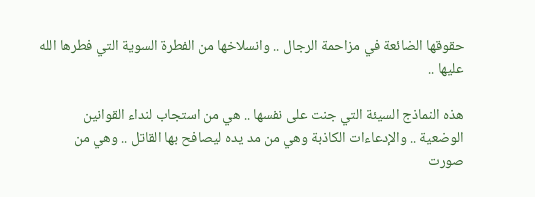حقوقها الضائعة في مزاحمة الرجال .. وانسلاخها من الفطرة السوية التي فطرها الله عليها ..

هذه النماذج السيئة التي جنت على نفسها .. هي من استجاب لنداء القوانين الوضعية .. والإدعاءات الكاذبة وهي من مد يده ليصافح بها القاتل .. وهي من صورت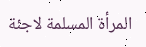المرأة المسلمة لاجئة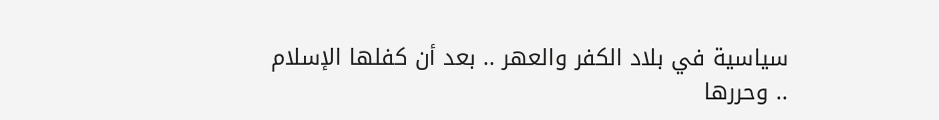سياسية في بلاد الكفر والعهر .. بعد أن كفلها الإسلام .. وحررها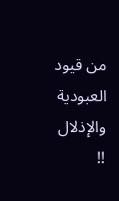من قيود العبودية والإذلال !!